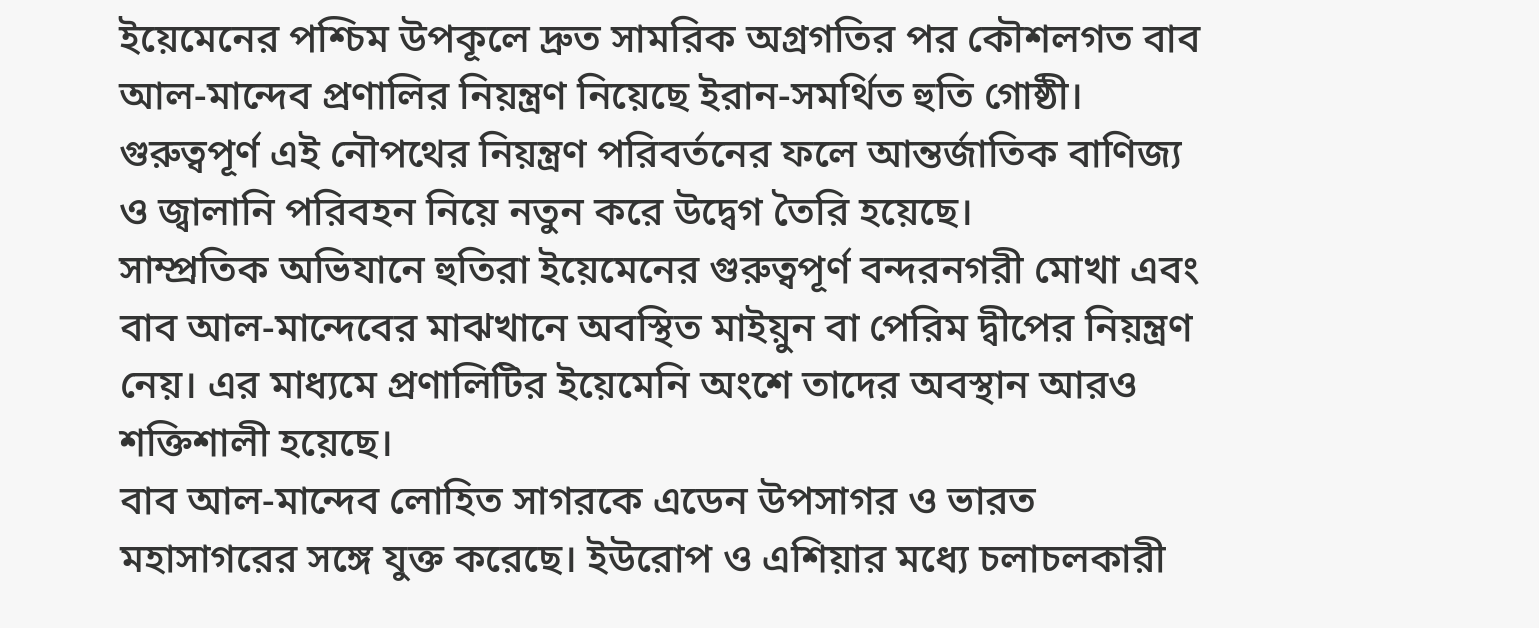ইয়েমেনের পশ্চিম উপকূলে দ্রুত সামরিক অগ্রগতির পর কৌশলগত বাব আল-মান্দেব প্রণালির নিয়ন্ত্রণ নিয়েছে ইরান-সমর্থিত হুতি গোষ্ঠী। গুরুত্বপূর্ণ এই নৌপথের নিয়ন্ত্রণ পরিবর্তনের ফলে আন্তর্জাতিক বাণিজ্য ও জ্বালানি পরিবহন নিয়ে নতুন করে উদ্বেগ তৈরি হয়েছে।
সাম্প্রতিক অভিযানে হুতিরা ইয়েমেনের গুরুত্বপূর্ণ বন্দরনগরী মোখা এবং বাব আল-মান্দেবের মাঝখানে অবস্থিত মাইয়ুন বা পেরিম দ্বীপের নিয়ন্ত্রণ নেয়। এর মাধ্যমে প্রণালিটির ইয়েমেনি অংশে তাদের অবস্থান আরও শক্তিশালী হয়েছে।
বাব আল-মান্দেব লোহিত সাগরকে এডেন উপসাগর ও ভারত মহাসাগরের সঙ্গে যুক্ত করেছে। ইউরোপ ও এশিয়ার মধ্যে চলাচলকারী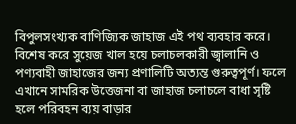বিপুলসংখ্যক বাণিজ্যিক জাহাজ এই পথ ব্যবহার করে।
বিশেষ করে সুয়েজ খাল হয়ে চলাচলকারী জ্বালানি ও পণ্যবাহী জাহাজের জন্য প্রণালিটি অত্যন্ত গুরুত্বপূর্ণ। ফলে এখানে সামরিক উত্তেজনা বা জাহাজ চলাচলে বাধা সৃষ্টি হলে পরিবহন ব্যয় বাড়ার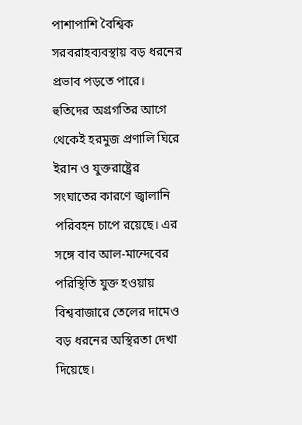পাশাপাশি বৈশ্বিক সরবরাহব্যবস্থায় বড় ধরনের প্রভাব পড়তে পারে।
হুতিদের অগ্রগতির আগে থেকেই হরমুজ প্রণালি ঘিরে ইরান ও যুক্তরাষ্ট্রের সংঘাতের কারণে জ্বালানি পরিবহন চাপে রয়েছে। এর সঙ্গে বাব আল-মান্দেবের পরিস্থিতি যুক্ত হওয়ায় বিশ্ববাজারে তেলের দামেও বড় ধরনের অস্থিরতা দেখা দিয়েছে।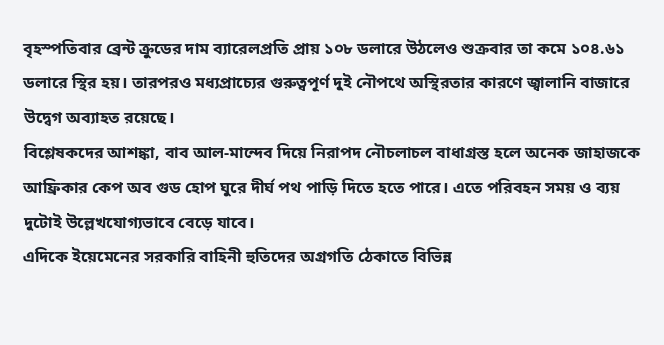বৃহস্পতিবার ব্রেন্ট ক্রুডের দাম ব্যারেলপ্রতি প্রায় ১০৮ ডলারে উঠলেও শুক্রবার তা কমে ১০৪.৬১ ডলারে স্থির হয়। তারপরও মধ্যপ্রাচ্যের গুরুত্বপূর্ণ দুই নৌপথে অস্থিরতার কারণে জ্বালানি বাজারে উদ্বেগ অব্যাহত রয়েছে।
বিশ্লেষকদের আশঙ্কা, বাব আল-মান্দেব দিয়ে নিরাপদ নৌচলাচল বাধাগ্রস্ত হলে অনেক জাহাজকে আফ্রিকার কেপ অব গুড হোপ ঘুরে দীর্ঘ পথ পাড়ি দিতে হতে পারে। এতে পরিবহন সময় ও ব্যয় দুটোই উল্লেখযোগ্যভাবে বেড়ে যাবে।
এদিকে ইয়েমেনের সরকারি বাহিনী হুতিদের অগ্রগতি ঠেকাতে বিভিন্ন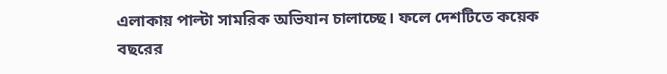এলাকায় পাল্টা সামরিক অভিযান চালাচ্ছে। ফলে দেশটিতে কয়েক বছরের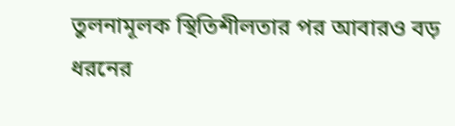তুলনামূলক স্থিতিশীলতার পর আবারও বড় ধরনের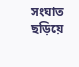সংঘাত ছড়িয়ে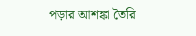পড়ার আশঙ্কা তৈরি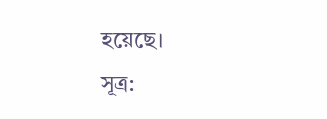হয়েছে।
সূত্র: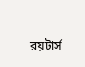রয়টার্স